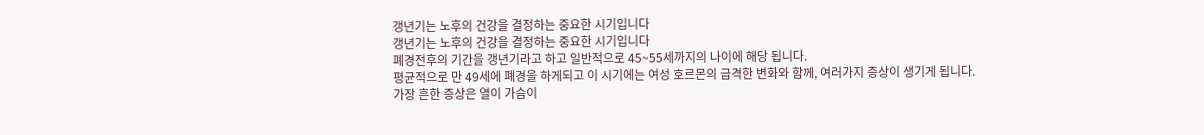갱년기는 노후의 건강을 결정하는 중요한 시기입니다
갱년기는 노후의 건강을 결정하는 중요한 시기입니다
폐경전후의 기간을 갱년기라고 하고 일반적으로 45~55세까지의 나이에 해당 됩니다.
평균적으로 만 49세에 폐경을 하게되고 이 시기에는 여성 호르몬의 급격한 변화와 함께, 여러가지 증상이 생기게 됩니다.
가장 흔한 증상은 열이 가슴이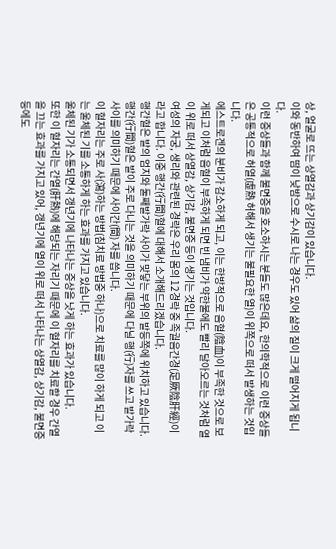상, 얼굴로 뜨는 상열감과 상기감이 있습니다.
이와 동반하여 땀이 낮밤으로 수시로 나는 경우도 있어 삶의 질이 크게 떨어지게 됩니다.
이런 증상들과 함께 불면증을 호소하시는 분들도 많은데요, 한의학적으로 이런 증상들은 공통적으로 허열(虛熱 허해서 생기는 불필요한 열)이 위쪽으로 떠서 발생하는 것입니다.
에스트로겐의 분비가 감소하게 되고, 이는 한방적으로 음혈(陰血)이 부족한 것으로 보게되고 이처럼 음혈이 부족하게 되면 빈 냄비가 약한불에도 빨리 달아오르는 것처럼 열이 위로 떠서 상열감, 상기감, 불면증 등이 생기는 것입니다.
여성의 자궁, 생리와 관련된 경락은 우리 몸의 12경락 중 족궐음간경(足厥陰肝經)이라고 합니다. 이중 행간(行間)혈에 대해서 소개해드리겠습니다.
행간혈은 발의 엄지와 둘째발가락 사이가 맞닿는 부위의 발등쪽에 위치하고 있습니다.
행간(行間)혈은 발이 주로 다니는 것을 의미하기 때문에 다닐 행(行)자를 쓰고 발가락 사이를 의미하기 때문에 사이간(間) 자를 씁니다.
이 혈자리는 주로 사(瀉)하는 방법(침치료 방법중 하나)으로 치료를 많이 하게 되고 이는 울체된 기를 소통하게 하는 효과를 가지고 있습니다.
울체된 기가 소통되면서 갱년기에 나타나는 증상을 낫게 하는 효과가 있습니다.
또한 이 혈자리는 간열(肝熱)에 해당되는 자리기 때문에 이 혈자리를 치료할 경우 간열을 끄는 효과를 가지고 있어, 갱년기에 열이 위로 떠서 나타나는 상열감, 상기감, 불면증 등에도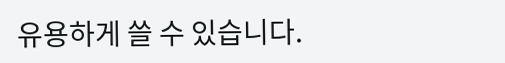유용하게 쓸 수 있습니다.